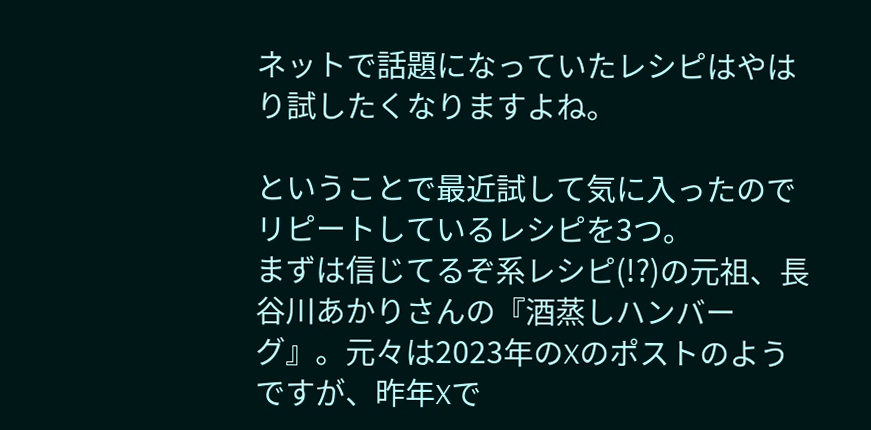ネットで話題になっていたレシピはやはり試したくなりますよね。

ということで最近試して気に入ったのでリピートしているレシピを3つ。
まずは信じてるぞ系レシピ(!?)の元祖、長谷川あかりさんの『酒蒸しハンバーグ』。元々は2023年のXのポストのようですが、昨年Xで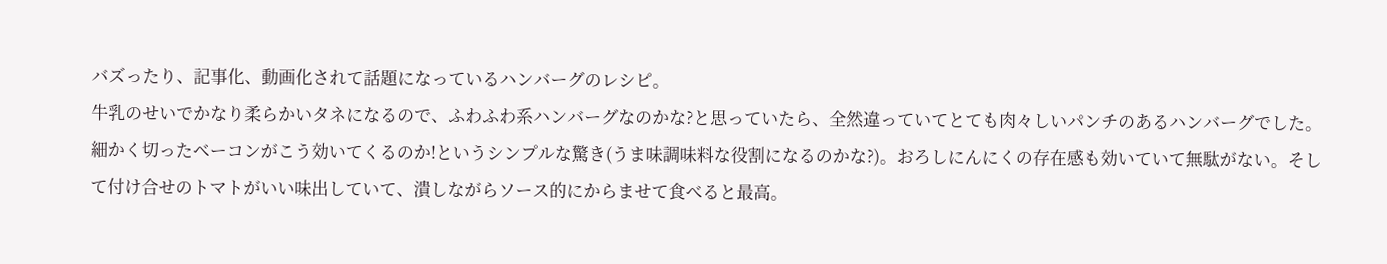バズったり、記事化、動画化されて話題になっているハンバーグのレシピ。
牛乳のせいでかなり柔らかいタネになるので、ふわふわ系ハンバーグなのかな?と思っていたら、全然違っていてとても肉々しいパンチのあるハンバーグでした。細かく切ったベーコンがこう効いてくるのか!というシンプルな驚き(うま味調味料な役割になるのかな?)。おろしにんにくの存在感も効いていて無駄がない。そして付け合せのトマトがいい味出していて、潰しながらソース的にからませて食べると最高。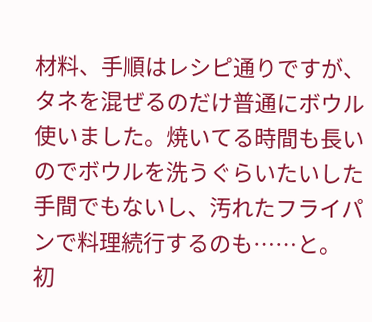材料、手順はレシピ通りですが、タネを混ぜるのだけ普通にボウル使いました。焼いてる時間も長いのでボウルを洗うぐらいたいした手間でもないし、汚れたフライパンで料理続行するのも……と。
初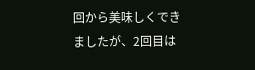回から美味しくできましたが、2回目は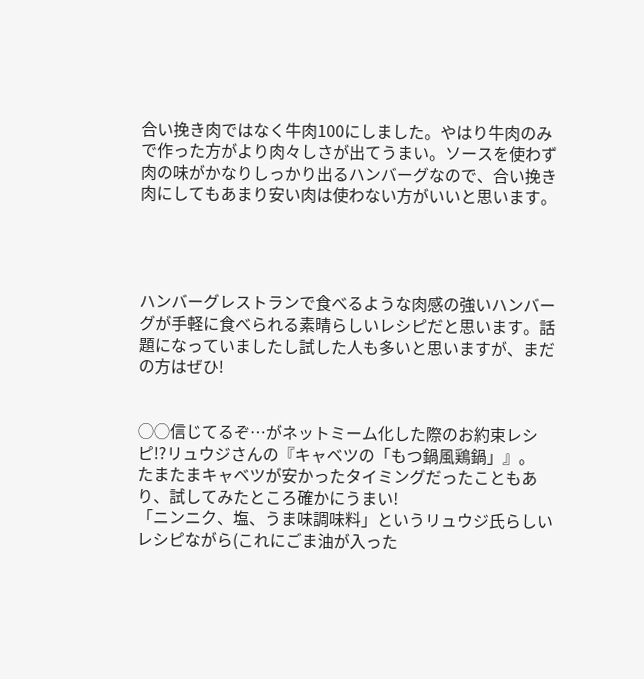合い挽き肉ではなく牛肉100にしました。やはり牛肉のみで作った方がより肉々しさが出てうまい。ソースを使わず肉の味がかなりしっかり出るハンバーグなので、合い挽き肉にしてもあまり安い肉は使わない方がいいと思います。




ハンバーグレストランで食べるような肉感の強いハンバーグが手軽に食べられる素晴らしいレシピだと思います。話題になっていましたし試した人も多いと思いますが、まだの方はぜひ!


◯◯信じてるぞ…がネットミーム化した際のお約束レシピ!?リュウジさんの『キャベツの「もつ鍋風鶏鍋」』。
たまたまキャベツが安かったタイミングだったこともあり、試してみたところ確かにうまい!
「ニンニク、塩、うま味調味料」というリュウジ氏らしいレシピながら(これにごま油が入った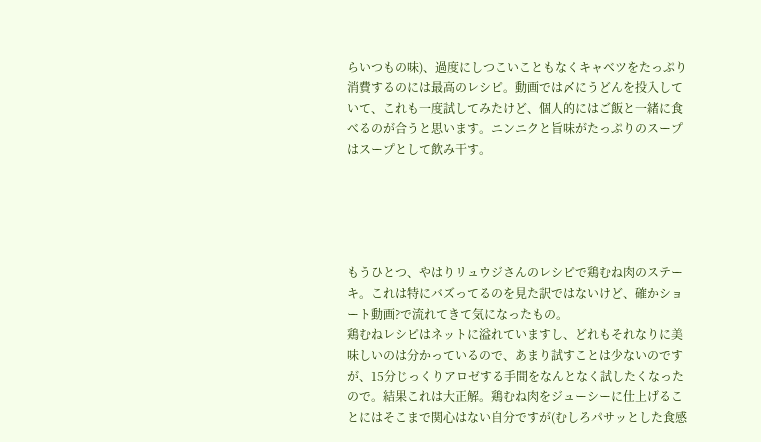らいつもの味)、過度にしつこいこともなくキャベツをたっぷり消費するのには最高のレシピ。動画では〆にうどんを投入していて、これも一度試してみたけど、個人的にはご飯と一緒に食べるのが合うと思います。ニンニクと旨味がたっぷりのスープはスープとして飲み干す。





もうひとつ、やはりリュウジさんのレシピで鶏むね肉のステーキ。これは特にバズってるのを見た訳ではないけど、確かショート動画?で流れてきて気になったもの。
鶏むねレシピはネットに溢れていますし、どれもそれなりに美味しいのは分かっているので、あまり試すことは少ないのですが、15分じっくりアロゼする手間をなんとなく試したくなったので。結果これは大正解。鶏むね肉をジューシーに仕上げることにはそこまで関心はない自分ですが(むしろパサッとした食感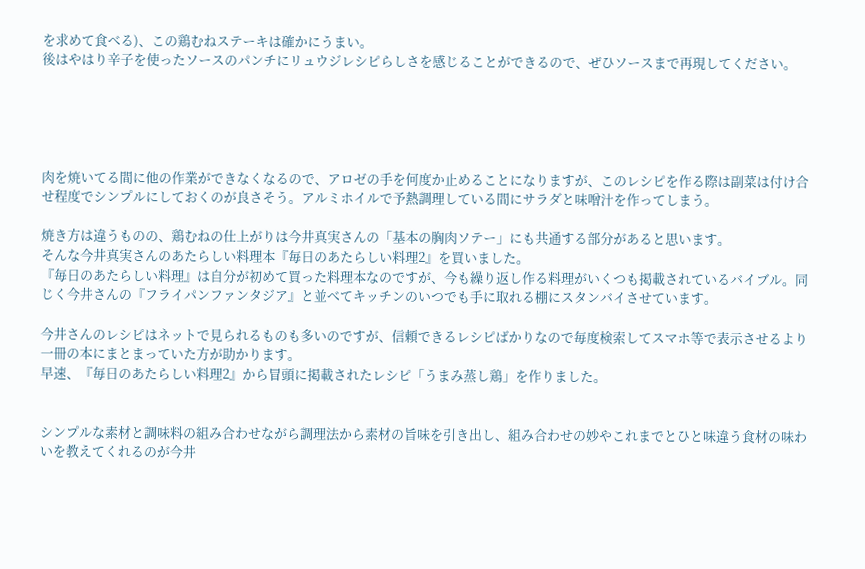を求めて食べる)、この鶏むねステーキは確かにうまい。
後はやはり辛子を使ったソースのパンチにリュウジレシピらしさを感じることができるので、ぜひソースまで再現してください。





肉を焼いてる間に他の作業ができなくなるので、アロゼの手を何度か止めることになりますが、このレシピを作る際は副菜は付け合せ程度でシンプルにしておくのが良さそう。アルミホイルで予熱調理している間にサラダと味噌汁を作ってしまう。

焼き方は違うものの、鶏むねの仕上がりは今井真実さんの「基本の胸肉ソテー」にも共通する部分があると思います。
そんな今井真実さんのあたらしい料理本『毎日のあたらしい料理2』を買いました。
『毎日のあたらしい料理』は自分が初めて買った料理本なのですが、今も繰り返し作る料理がいくつも掲載されているバイブル。同じく今井さんの『フライパンファンタジア』と並べてキッチンのいつでも手に取れる棚にスタンバイさせています。

今井さんのレシピはネットで見られるものも多いのですが、信頼できるレシピばかりなので毎度検索してスマホ等で表示させるより一冊の本にまとまっていた方が助かります。
早速、『毎日のあたらしい料理2』から冒頭に掲載されたレシピ「うまみ蒸し鶏」を作りました。


シンプルな素材と調味料の組み合わせながら調理法から素材の旨味を引き出し、組み合わせの妙やこれまでとひと味違う食材の味わいを教えてくれるのが今井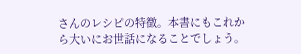さんのレシピの特徴。本書にもこれから大いにお世話になることでしょう。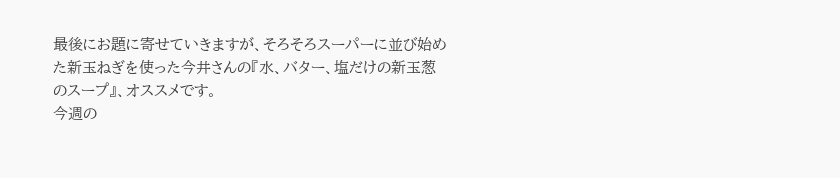最後にお題に寄せていきますが、そろそろスーパーに並び始めた新玉ねぎを使った今井さんの『水、バター、塩だけの新玉葱のスープ』、オススメです。
今週の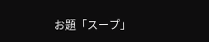お題「スープ」